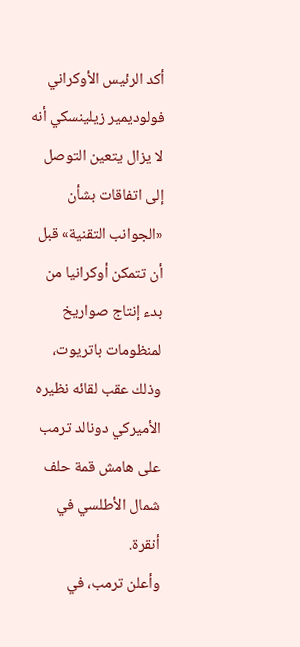أكد الرئيس الأوكراني فولوديمير زيلينسكي أنه لا يزال يتعين التوصل إلى اتفاقات بشأن «الجوانب التقنية» قبل أن تتمكن أوكرانيا من بدء إنتاج صواريخ لمنظومات باتريوت، وذلك عقب لقائه نظيره الأميركي دونالد ترمب على هامش قمة حلف شمال الأطلسي في أنقرة.
وأعلن ترمب، في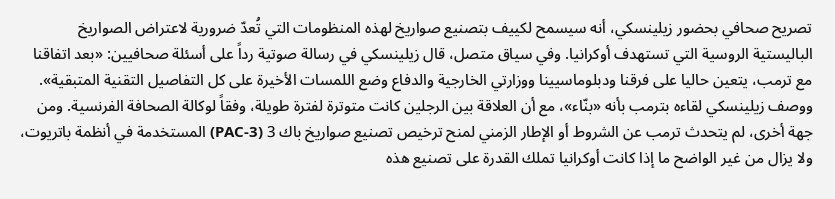تصريح صحافي بحضور زيلينسكي، أنه سيسمح لكييف بتصنيع صواريخ لهذه المنظومات التي تُعدّ ضرورية لاعتراض الصواريخ الباليستية الروسية التي تستهدف أوكرانيا. وفي سياق متصل، قال زيلينسكي في رسالة صوتية رداً على أسئلة صحافيين: «بعد اتفاقنا مع ترمب، يتعين حاليا على فرقنا ودبلوماسيينا ووزارتي الخارجية والدفاع وضع اللمسات الأخيرة على كل التفاصيل التقنية المتبقية».
ووصف زيلينسكي لقاءه بترمب بأنه «بنّاء»، مع أن العلاقة بين الرجلين كانت متوترة لفترة طويلة، وفقاً لوكالة الصحافة الفرنسية. ومن جهة أخرى، لم يتحدث ترمب عن الشروط أو الإطار الزمني لمنح ترخيص تصنيع صواريخ باك 3 (PAC-3) المستخدمة في أنظمة باتريوت، ولا يزال من غير الواضح ما إذا كانت أوكرانيا تملك القدرة على تصنيع هذه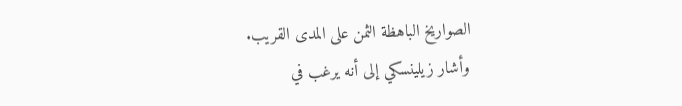الصواريخ الباهظة الثمن على المدى القريب.
وأشار زيلينسكي إلى أنه يرغب في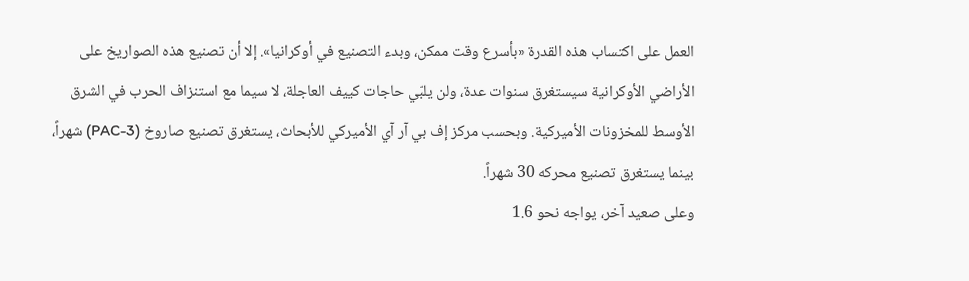العمل على اكتساب هذه القدرة «بأسرع وقت ممكن، وبدء التصنيع في أوكرانيا». إلا أن تصنيع هذه الصواريخ على الأراضي الأوكرانية سيستغرق سنوات عدة، ولن يلبّي حاجات كييف العاجلة، لا سيما مع استنزاف الحرب في الشرق الأوسط للمخزونات الأميركية. وبحسب مركز إف بي آر آي الأميركي للأبحاث، يستغرق تصنيع صاروخ (PAC-3) شهراً، بينما يستغرق تصنيع محركه 30 شهراً.
وعلى صعيد آخر، يواجه نحو 1.6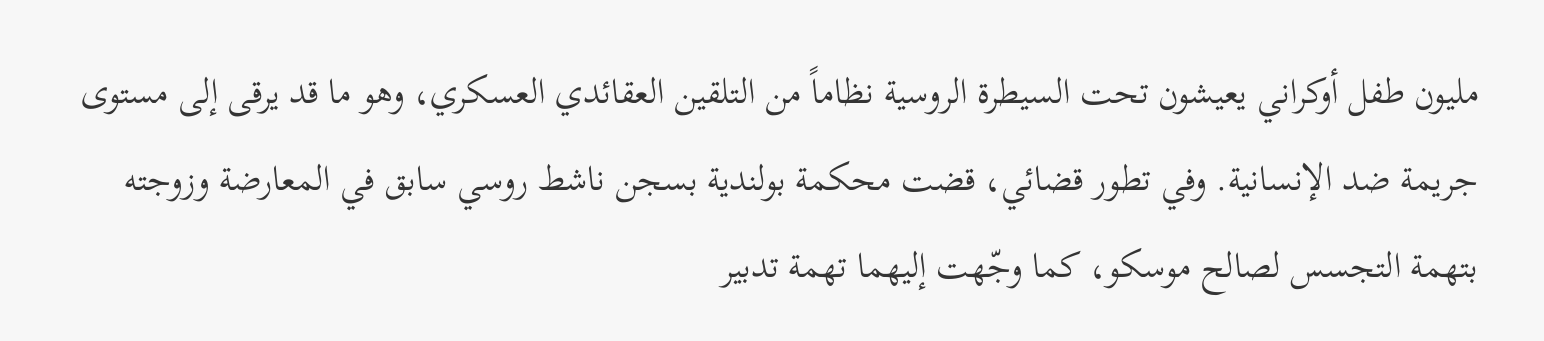مليون طفل أوكراني يعيشون تحت السيطرة الروسية نظاماً من التلقين العقائدي العسكري، وهو ما قد يرقى إلى مستوى جريمة ضد الإنسانية. وفي تطور قضائي، قضت محكمة بولندية بسجن ناشط روسي سابق في المعارضة وزوجته بتهمة التجسس لصالح موسكو، كما وجّهت إليهما تهمة تدبير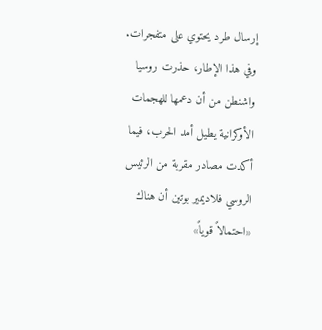إرسال طرد يحتوي على متفجرات.
وفي هذا الإطار، حذرت روسيا واشنطن من أن دعمها للهجمات الأوكرانية يطيل أمد الحرب، فيما أكدت مصادر مقربة من الرئيس الروسي فلاديمير بوتين أن هناك «احتمالاً قوياً»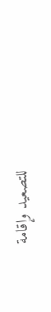للتصعيد وإقامة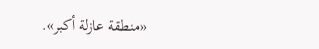«منطقة عازلة أكبر».